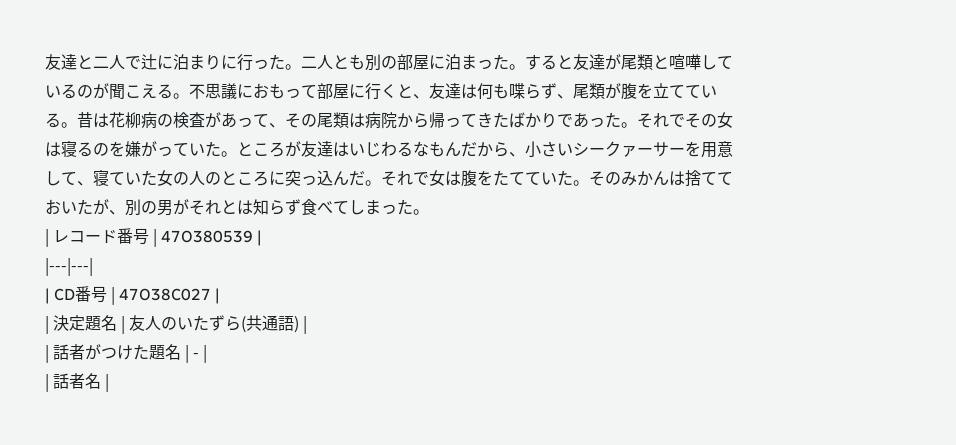友達と二人で辻に泊まりに行った。二人とも別の部屋に泊まった。すると友達が尾類と喧嘩しているのが聞こえる。不思議におもって部屋に行くと、友達は何も喋らず、尾類が腹を立てている。昔は花柳病の検査があって、その尾類は病院から帰ってきたばかりであった。それでその女は寝るのを嫌がっていた。ところが友達はいじわるなもんだから、小さいシークァーサーを用意して、寝ていた女の人のところに突っ込んだ。それで女は腹をたてていた。そのみかんは捨てておいたが、別の男がそれとは知らず食べてしまった。
| レコード番号 | 47O380539 |
|---|---|
| CD番号 | 47O38C027 |
| 決定題名 | 友人のいたずら(共通語) |
| 話者がつけた題名 | - |
| 話者名 |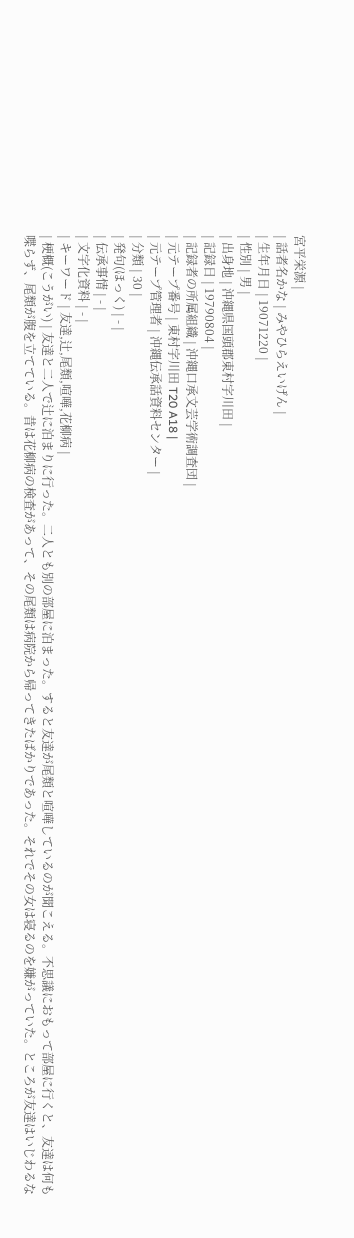宮平栄源 |
| 話者名かな | みやひらえいげん |
| 生年月日 | 19071220 |
| 性別 | 男 |
| 出身地 | 沖縄県国頭郡東村字川田 |
| 記録日 | 19790804 |
| 記録者の所属組織 | 沖縄口承文芸学術調査団 |
| 元テープ番号 | 東村字川田 T20 A18 |
| 元テープ管理者 | 沖縄伝承話資料センター |
| 分類 | 30 |
| 発句(ほっく) | - |
| 伝承事情 | - |
| 文字化資料 | - |
| キーワード | 友達,辻,尾類,喧嘩,花柳病 |
| 梗概(こうがい) | 友達と二人で辻に泊まりに行った。二人とも別の部屋に泊まった。すると友達が尾類と喧嘩しているのが聞こえる。不思議におもって部屋に行くと、友達は何も喋らず、尾類が腹を立てている。昔は花柳病の検査があって、その尾類は病院から帰ってきたばかりであった。それでその女は寝るのを嫌がっていた。ところが友達はいじわるな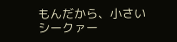もんだから、小さいシークァー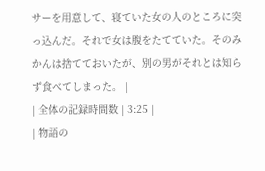サーを用意して、寝ていた女の人のところに突っ込んだ。それで女は腹をたてていた。そのみかんは捨てておいたが、別の男がそれとは知らず食べてしまった。 |
| 全体の記録時間数 | 3:25 |
| 物語の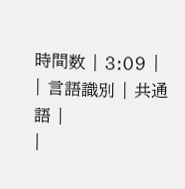時間数 | 3:09 |
| 言語識別 | 共通語 |
|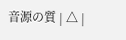音源の質 | △ |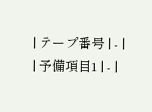| テープ番号 | - |
| 予備項目1 | - |